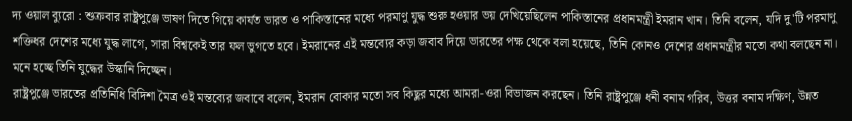দ্য ওয়াল ব্যুরো : শুক্রবার রাষ্ট্রপুঞ্জে ভাষণ দিতে গিয়ে কার্যত ভারত ও পাকিস্তানের মধ্যে পরমাণু যুদ্ধ শুরু হওয়ার ভয় দেখিয়েছিলেন পাকিস্তানের প্রধানমন্ত্রী ইমরান খান। তিনি বলেন, যদি দু'টি পরমাণু শক্তিধর দেশের মধ্যে যুদ্ধ লাগে, সারা বিশ্বকেই তার ফল ভুগতে হবে। ইমরানের এই মন্তব্যের কড়া জবাব দিয়ে ভারতের পক্ষ থেকে বলা হয়েছে, তিনি কোনও দেশের প্রধানমন্ত্রীর মতো কথা বলছেন না। মনে হচ্ছে তিনি যুদ্ধের উস্কানি দিচ্ছেন।
রাষ্ট্রপুঞ্জে ভারতের প্রতিনিধি বিদিশা মৈত্র ওই মন্তব্যের জবাবে বলেন, ইমরান বোকার মতো সব কিছুর মধ্যে আমরা-ওরা বিভাজন করছেন। তিনি রাষ্ট্রপুঞ্জে ধনী বনাম গরিব, উত্তর বনাম দক্ষিণ, উন্নত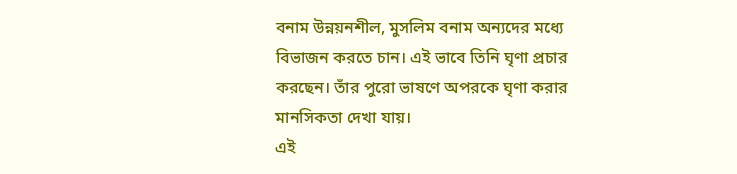বনাম উন্নয়নশীল, মুসলিম বনাম অন্যদের মধ্যে বিভাজন করতে চান। এই ভাবে তিনি ঘৃণা প্রচার করছেন। তাঁর পুরো ভাষণে অপরকে ঘৃণা করার মানসিকতা দেখা যায়।
এই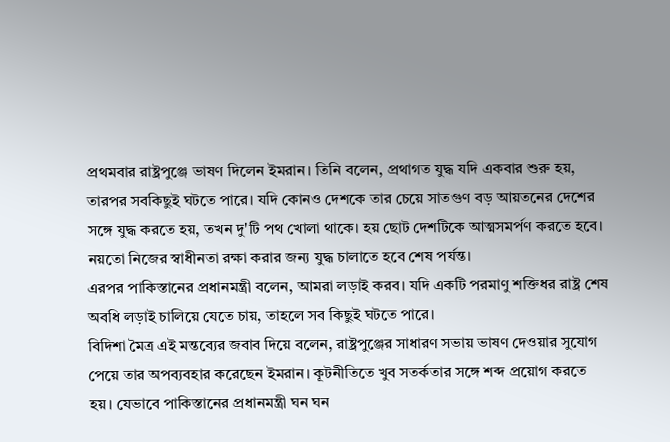প্রথমবার রাষ্ট্রপুঞ্জে ভাষণ দিলেন ইমরান। তিনি বলেন, প্রথাগত যুদ্ধ যদি একবার শুরু হয়, তারপর সবকিছুই ঘটতে পারে। যদি কোনও দেশকে তার চেয়ে সাতগুণ বড় আয়তনের দেশের সঙ্গে যুদ্ধ করতে হয়, তখন দু'টি পথ খোলা থাকে। হয় ছোট দেশটিকে আত্মসমর্পণ করতে হবে। নয়তো নিজের স্বাধীনতা রক্ষা করার জন্য যুদ্ধ চালাতে হবে শেষ পর্যন্ত।
এরপর পাকিস্তানের প্রধানমন্ত্রী বলেন, আমরা লড়াই করব। যদি একটি পরমাণু শক্তিধর রাষ্ট্র শেষ অবধি লড়াই চালিয়ে যেতে চায়, তাহলে সব কিছুই ঘটতে পারে।
বিদিশা মৈত্র এই মন্তব্যের জবাব দিয়ে বলেন, রাষ্ট্রপুঞ্জের সাধারণ সভায় ভাষণ দেওয়ার সুযোগ পেয়ে তার অপব্যবহার করেছেন ইমরান। কূটনীতিতে খুব সতর্কতার সঙ্গে শব্দ প্রয়োগ করতে হয়। যেভাবে পাকিস্তানের প্রধানমন্ত্রী ঘন ঘন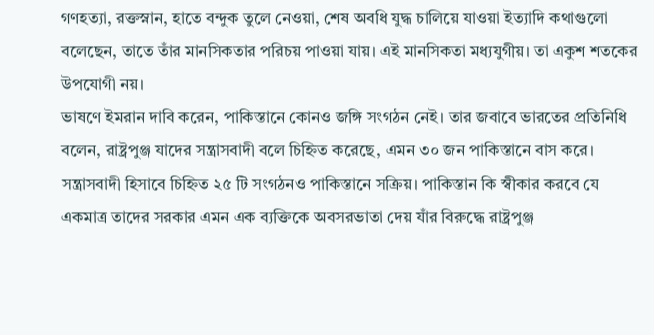গণহত্যা, রক্তস্নান, হাতে বন্দুক তুলে নেওয়া, শেষ অবধি যুদ্ধ চালিয়ে যাওয়া ইত্যাদি কথাগুলো বলেছেন, তাতে তাঁর মানসিকতার পরিচয় পাওয়া যায়। এই মানসিকতা মধ্যযুগীয়। তা একুশ শতকের উপযোগী নয়।
ভাষণে ইমরান দাবি করেন, পাকিস্তানে কোনও জঙ্গি সংগঠন নেই। তার জবাবে ভারতের প্রতিনিধি বলেন, রাষ্ট্রপুঞ্জ যাদের সন্ত্রাসবাদী বলে চিহ্নিত করেছে, এমন ৩০ জন পাকিস্তানে বাস করে। সন্ত্রাসবাদী হিসাবে চিহ্নিত ২৫ টি সংগঠনও পাকিস্তানে সক্রিয়। পাকিস্তান কি স্বীকার করবে যে একমাত্র তাদের সরকার এমন এক ব্যক্তিকে অবসরভাতা দেয় যাঁর বিরুদ্ধে রাষ্ট্রপুঞ্জ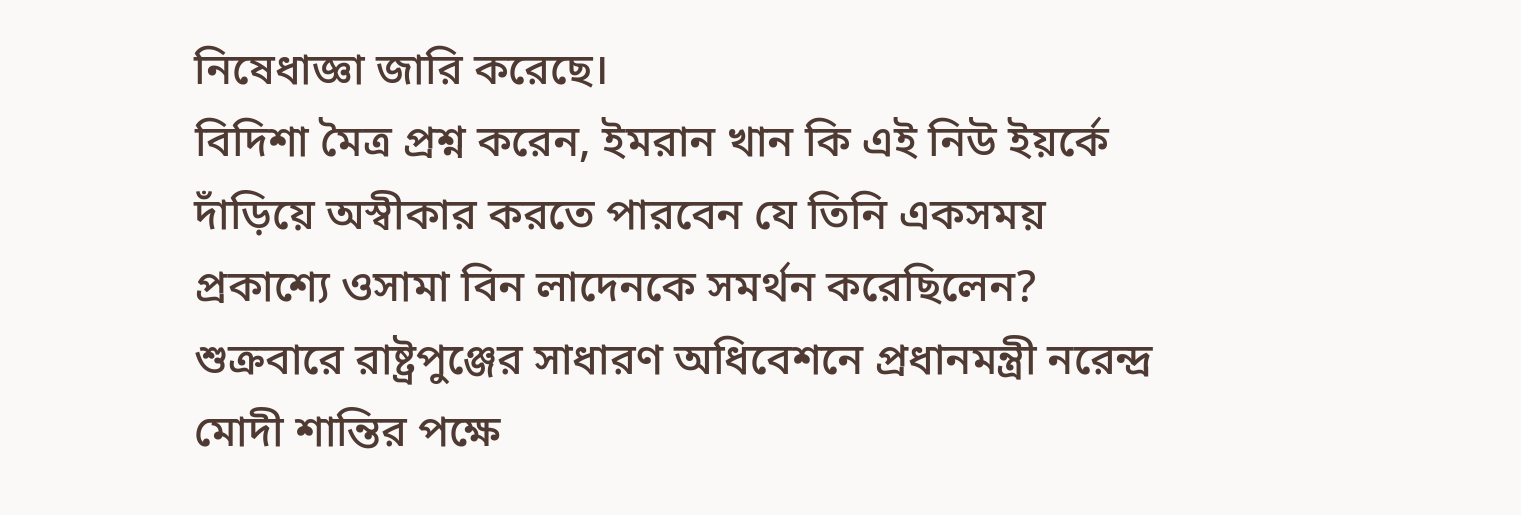নিষেধাজ্ঞা জারি করেছে।
বিদিশা মৈত্র প্রশ্ন করেন, ইমরান খান কি এই নিউ ইয়র্কে দাঁড়িয়ে অস্বীকার করতে পারবেন যে তিনি একসময় প্রকাশ্যে ওসামা বিন লাদেনকে সমর্থন করেছিলেন?
শুক্রবারে রাষ্ট্রপুঞ্জের সাধারণ অধিবেশনে প্রধানমন্ত্রী নরেন্দ্র মোদী শান্তির পক্ষে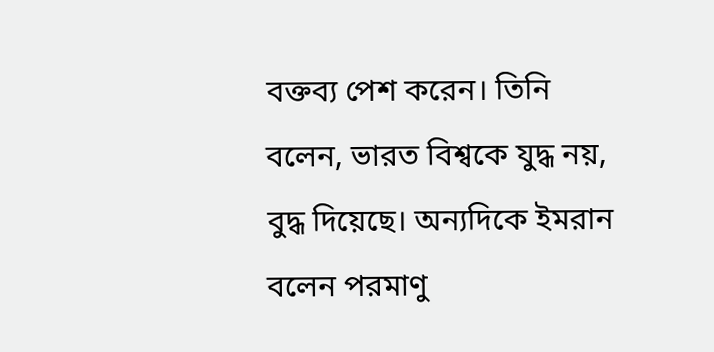বক্তব্য পেশ করেন। তিনি বলেন, ভারত বিশ্বকে যুদ্ধ নয়, বুদ্ধ দিয়েছে। অন্যদিকে ইমরান বলেন পরমাণু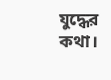যুদ্ধের কথা।